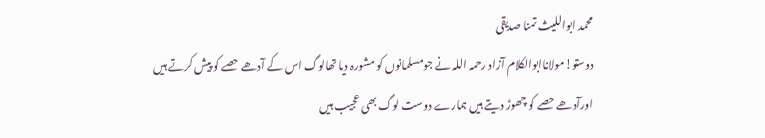محمد ابواللیث تمنا صدیقی
دوستو!مولاناابوالکلام آزاد رحمہ اللہ نے جومسلمانوں کو مشورہ دیا تھالوگ اس کے آدھے حصے کو پیش کرتے ہیں اورآدھے حصے کو چھوڑ دیتے ہیں ہمارے دوست لوگ بھی عجیب ہیں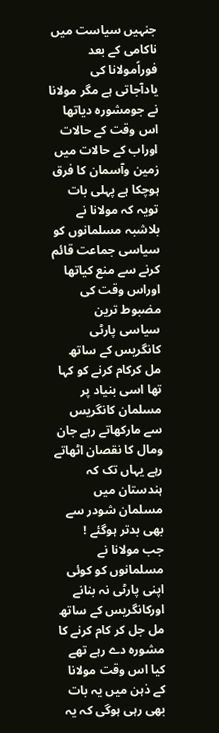جنہیں سیاست میں ناکامی کے بعد فوراًمولانا کی یادآجاتی ہے مگر مولانا نے جومشورہ دیاتھا اس وقت کے حالات اوراب کے حالات میں زمین وآسمان کا فرق ہوچکا ہے پہلی بات تویہ کہ مولانا نے بلاشبہ مسلمانوں کو سیاسی جماعت قائم کرنے سے منع کیاتھا اوراس وقت کی مضبوط ترین سیاسی پارٹی کانگریس کے ساتھ مل کرکام کرنے کو کہا تھا اسی بنیاد پر مسلمان کانگریس سے مارکھاتے رہے جان ومال کا نقصان اٹھاتے رہے یہاں تک کہ ہندستان میں مسلمان شودر سے بھی بدتر ہوگئے !
جب مولانا نے مسلمانوں کو کوئی اپنی پارٹی نہ بنانے اورکانگریس کے ساتھ مل جل کر کام کرنے کا مشورہ دے رہے تھے کیا اس وقت مولانا کے ذہن میں یہ بات بھی رہی ہوگی کہ یہ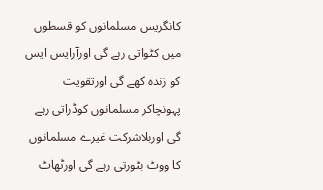کانگریس مسلمانوں کو قسطوں میں کٹواتی رہے گی اورآرایس ایس کو زندہ کھے گی اورتقویت پہونچاکر مسلمانوں کوڈراتی رہے گی اوربلاشرکت غیرے مسلمانوں کا ووٹ بٹورتی رہے گی اورٹھاٹ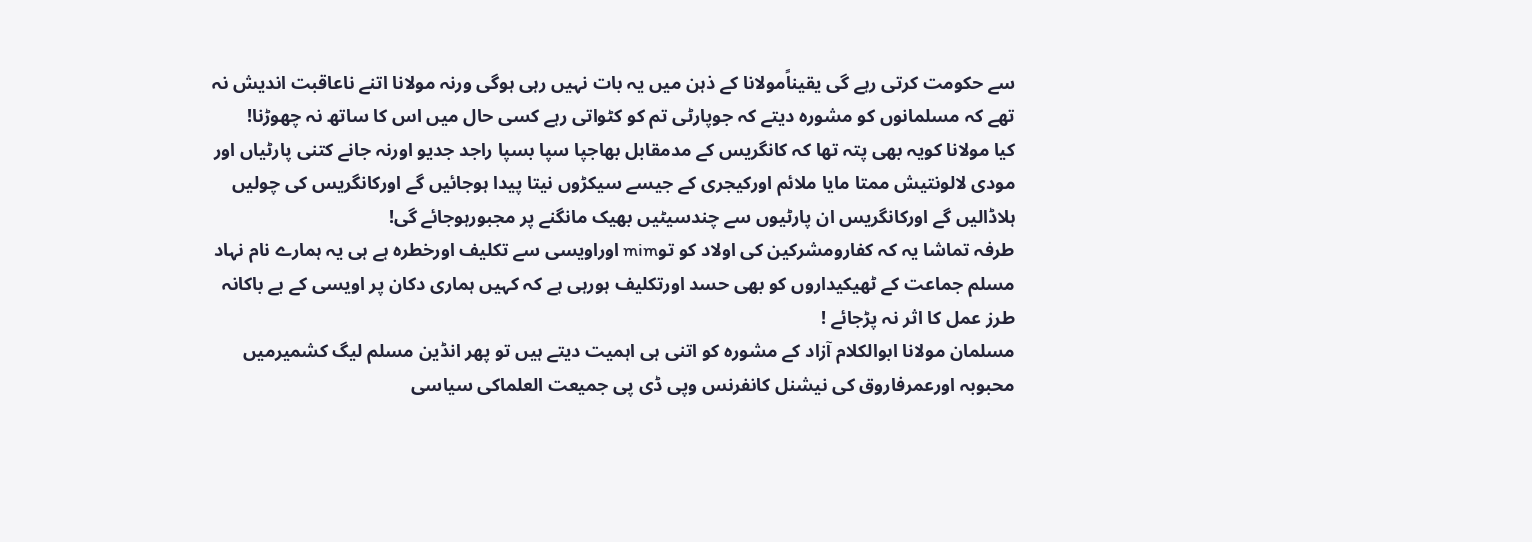سے حکومت کرتی رہے گی یقیناًمولانا کے ذہن میں یہ بات نہیں رہی ہوگی ورنہ مولانا اتنے ناعاقبت اندیش نہ تھے کہ مسلمانوں کو مشورہ دیتے کہ جوپارٹی تم کو کٹواتی رہے کسی حال میں اس کا ساتھ نہ چھوڑنا!
کیا مولانا کویہ بھی پتہ تھا کہ کانگریس کے مدمقابل بھاجپا سپا بسپا راجد جدیو اورنہ جانے کتنی پارٹیاں اور مودی لالونتیش ممتا مایا ملائم اورکیجری کے جیسے سیکڑوں نیتا پیدا ہوجائیں گے اورکانگریس کی چولیں ہلاڈالیں گے اورکانگریس ان پارٹیوں سے چندسیٹیں بھیک مانگنے پر مجبورہوجائے گی!
طرفہ تماشا یہ کہ کفارومشرکین کی اولاد کو توmim اوراویسی سے تکلیف اورخطرہ ہے ہی یہ ہمارے نام نہاد مسلم جماعت کے ٹھیکیداروں کو بھی حسد اورتکلیف ہورہی ہے کہ کہیں ہماری دکان پر اویسی کے بے باکانہ طرز عمل کا اثر نہ پڑجائے !
مسلمان مولانا ابوالکلام آزاد کے مشورہ کو اتنی ہی اہمیت دیتے ہیں تو پھر انڈین مسلم لیگ کشمیرمیں محبوبہ اورعمرفاروق کی نیشنل کانفرنس وپی ڈی پی جمیعت العلماکی سیاسی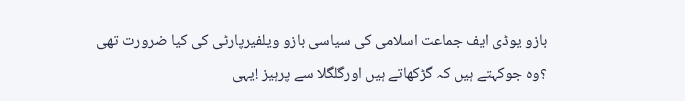بازو یوڈی ایف جماعت اسلامی کی سیاسی بازو ویلفیرپارٹی کی کیا ضرورت تھی ؟وہ جوکہتے ہیں کہ گڑکھاتے ہیں اورگلگلا سے پرہیز !یہی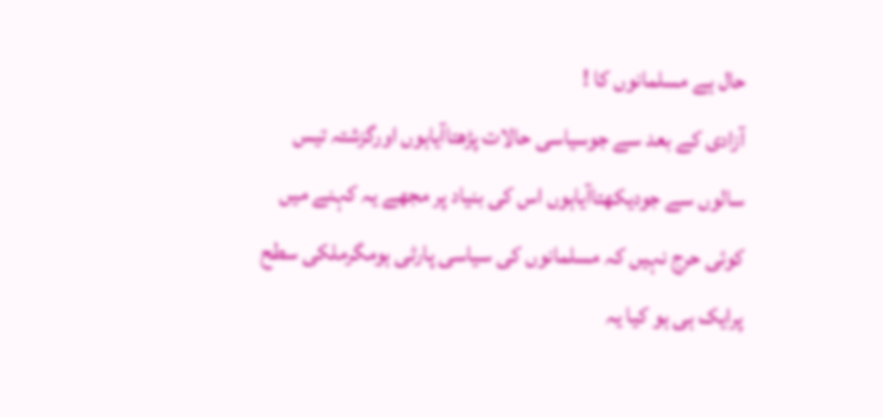حال ہے مسلمانوں کا !
آزادی کے بعد سے جوسیاسی حالات پڑھتاآیاہوں اورگزشتہ تیس سالوں سے جودیکھتاآیاہوں اس کی بنیاد پر مجھے یہ کہنے میں کوئی حرج نہیں کہ مسلمانوں کی سیاسی پارٹی ہومگرملکی سطح پرایک ہی ہو کیا یہ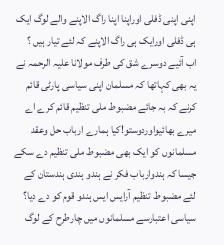اپنی اپنی ڈفلی اوراپنا اپنا راگ الاپنے والے لوگ ایک ہی ڈفلی اورایک ہی راگ الاپنے کہ لئے تیار ہیں ؟
اب آئیے دوسرے شق کی طرف مولانا علیہ الرحمہ نے یہ بھی کہاتھا کہ مسلمان اپنی سیاسی پارٹی قائم کرنے کہ بہ جائے مضبوط ملی تنظیم قائم کرے اے میرے بھائیواوردوستو!کیا ہمارے ارباب حل وعقد مسلمانوں کو ایک بھی مضبوط ملی تنظیم دے سکے جیسا کہ ہندوارباب فکر نے ہندو ہندی ہندستان کے لئے مضبوط تنظیم آرایس ایس ہندو قوم کو دے دیا؟
سیاسی اعتبارسے مسلمانوں میں چارطرح کے لوگ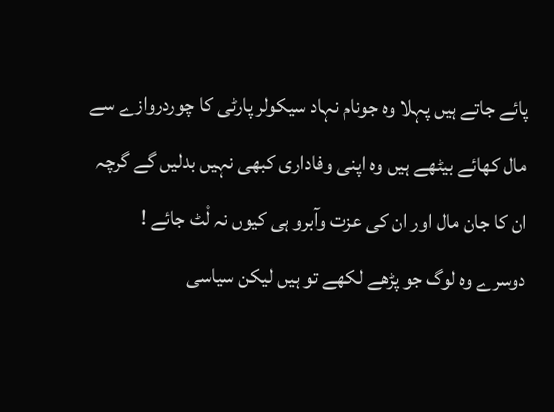پائے جاتے ہیں پہلا وہ جونام نہاد سیکولر پارٹی کا چوردروازے سے مال کھائے بیٹھے ہیں وہ اپنی وفاداری کبھی نہیں بدلیں گے گرچہ ان کا جان مال اور ان کی عزت وآبرو ہی کیوں نہ لْٹ جائے !
دوسرے وہ لوگ جو پڑھے لکھے تو ہیں لیکن سیاسی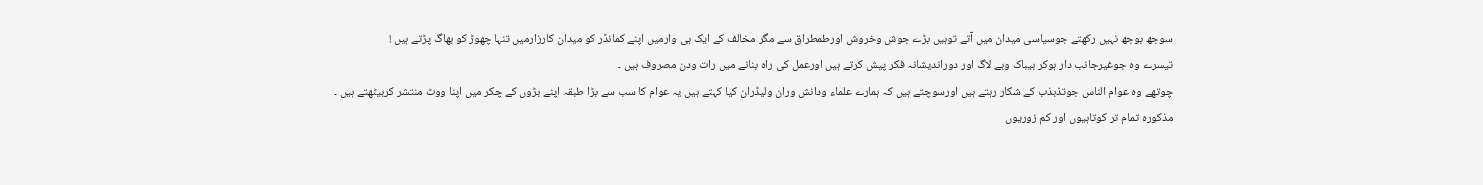سوجھ بوجھ نہیں رکھتے جوسیاسی میدان میں آتے توہیں بڑے جوش وخروش اورطمطراق سے مگر مخالف کے ایک ہی وارمیں اپنے کمانڈر کو میدان کارزارمیں تنہا چھوڑ کو بھاگ پڑتے ہیں !
تیسرے وہ جوغیرجانب دار ہوکر بیباک وبے لاگ اور دوراندیشانہ فکر پیش کرتے ہیں اورعمل کی راہ بنانے میں رات ودن مصروف ہیں ۔
چوتھے وہ عوام الناس جوتذبذب کے شکار رہتے ہیں اورسوچتے ہیں کہ ہمارے علماء ودانش وران ولیڈران کیا کہتے ہیں یہ عوام کا سب سے بڑا طبقہ اپنے بڑوں کے چکر میں اپنا ووٹ منتشر کربیٹھتے ہیں ۔
مذکورہ تمام تر کوتاہیوں اور کم زوریوں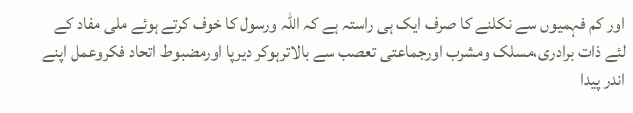اور کم فہمیوں سے نکلنے کا صرف ایک ہی راستہ ہے کہ اللہ ورسول کا خوف کرتے ہوئے ملی مفاد کے لئے ذات برادری،مسلک ومشرب اورجماعتی تعصب سے بالاترہوکر دیرپا اورمضبوط اتحاد فکروعمل اپنے اندر پیدا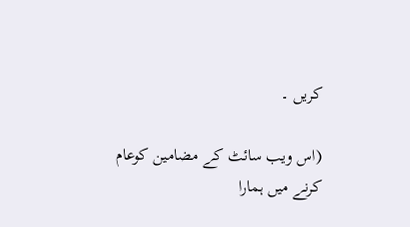کریں ۔

(اس ویب سائٹ کے مضامین کوعام کرنے میں ہمارا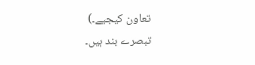تعاون کیجیے۔)
تبصرے بند ہیں۔